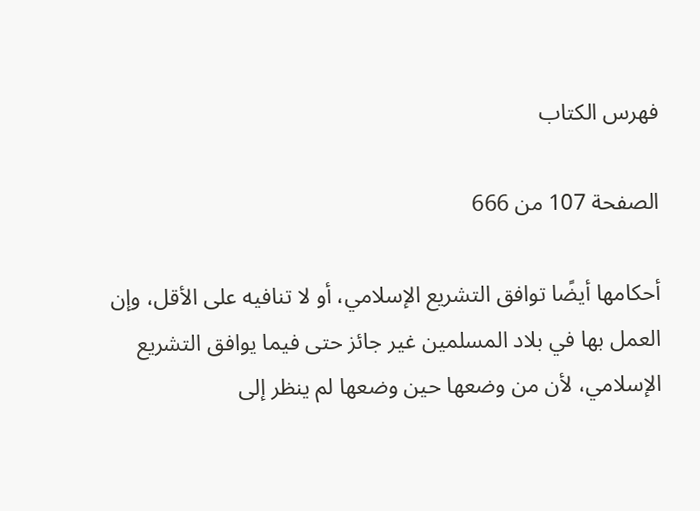فهرس الكتاب

الصفحة 107 من 666

أحكامها أيضًا توافق التشريع الإسلامي، أو لا تنافيه على الأقل، وإن العمل بها في بلاد المسلمين غير جائز حتى فيما يوافق التشريع الإسلامي، لأن من وضعها حين وضعها لم ينظر إلى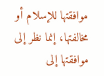موافقتها للإسلام أو مخالفتها، إنما نظر إلى موافقتها إلى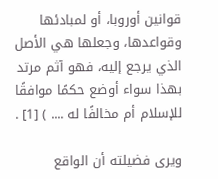قوانين أوروبا، أو لمبادئها وقواعدها، وجعلها هي الأصل الذي يرجع إليه، فهو آثم مرتد بهذا سواء أوضع حكمًا موافقًا للإسلام أم مخالفًا له .... ) [1] .

ويرى فضيلته أن الواقع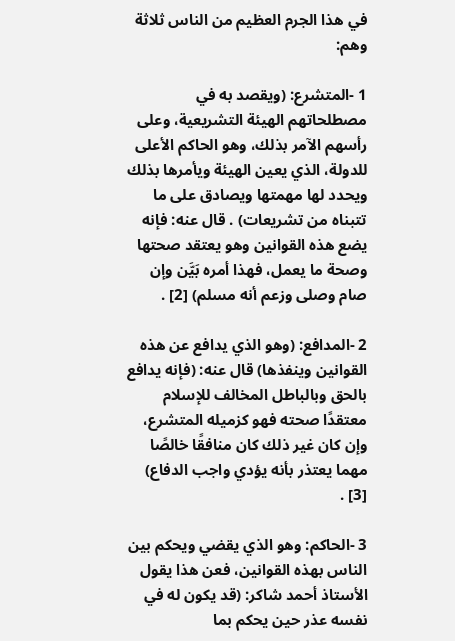في هذا الجرم العظيم من الناس ثلاثة وهم:

1 -المتشرع: (ويقصد به في مصطلحاتهم الهيئة التشريعية، وعلى رأسهم الآمر بذلك، وهو الحاكم الأعلى للدولة، الذي يعين الهيئة ويأمرها بذلك ويحدد لها مهمتها ويصادق على ما تتبناه من تشريعات) . قال عنه: فإنه يضع هذه القوانين وهو يعتقد صحتها وصحة ما يعمل، فهذا أمره بَيَّن وإن صام وصلى وزعم أنه مسلم) [2] .

2 -المدافع: (وهو الذي يدافع عن هذه القوانين وينفذها) قال عنه: (فإنه يدافع بالحق وبالباطل المخالف للإسلام معتقدًا صحته فهو كزميله المتشرع، وإن كان غير ذلك كان منافقًا خالصًا مهما يعتذر بأنه يؤدي واجب الدفاع) [3] .

3 -الحاكم: وهو الذي يقضي ويحكم بين الناس بهذه القوانين، فعن هذا يقول الأستاذ أحمد شاكر: (قد يكون له في نفسه عذر حين يحكم بما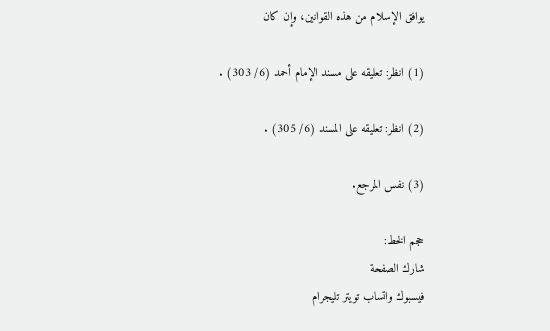يوافق الإسلام من هذه القوانين، وإن كان

(1) انظر: تعليقه على مسند الإمام أحمد (6/ 303) .

(2) انظر: تعليقه على المسند (6/ 305) .

(3) نفس المرجع.

حجم الخط:
شارك الصفحة
فيسبوك واتساب تويتر تليجرام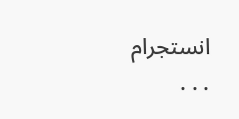انستجرام
. . .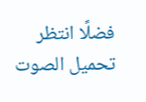فضلًا انتظر تحميل الصوت